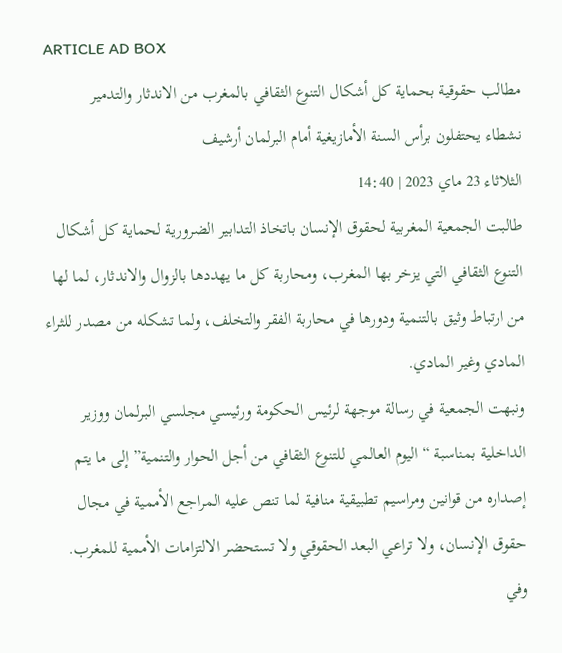ARTICLE AD BOX
مطالب حقوقية بحماية كل أشكال التنوع الثقافي بالمغرب من الاندثار والتدمير
نشطاء يحتفلون برأس السنة الأمازيغية أمام البرلمان أرشيف
الثلاثاء 23 ماي 2023 | 14:40
طالبت الجمعية المغربية لحقوق الإنسان باتخاذ التدابير الضرورية لحماية كل أشكال التنوع الثقافي التي يزخر بها المغرب، ومحاربة كل ما يهددها بالزوال والاندثار، لما لها من ارتباط وثيق بالتنمية ودورها في محاربة الفقر والتخلف، ولما تشكله من مصدر للثراء المادي وغير المادي.
ونبهت الجمعية في رسالة موجهة لرئيس الحكومة ورئيسي مجلسي البرلمان ووزير الداخلية بمناسبة “اليوم العالمي للتنوع الثقافي من أجل الحوار والتنمية” إلى ما يتم إصداره من قوانين ومراسيم تطبيقية منافية لما تنص عليه المراجع الأممية في مجال حقوق الإنسان، ولا تراعي البعد الحقوقي ولا تستحضر الالتزامات الأممية للمغرب.
وفي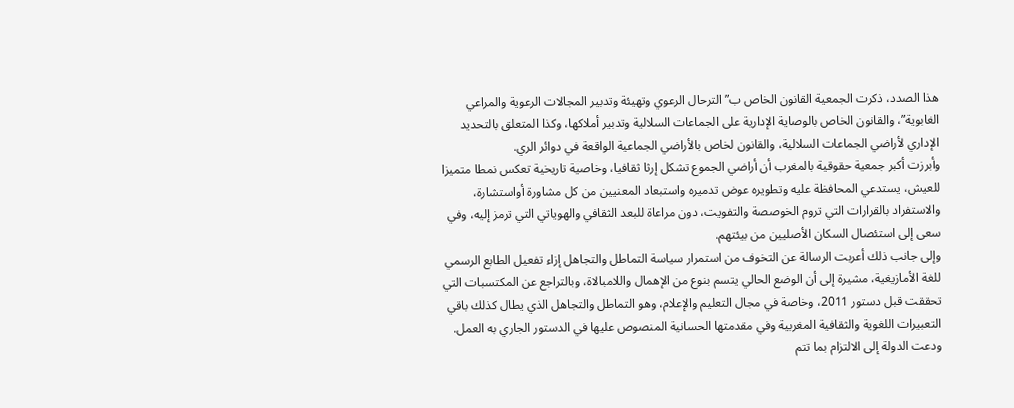هذا الصدد، ذكرت الجمعية القانون الخاص ب”الترحال الرعوي وتهيئة وتدبير المجالات الرعوية والمراعي الغابوية”، والقانون الخاص بالوصاية الإدارية على الجماعات السلالية وتدبير أملاكها، وكذا المتعلق بالتحديد الإداري لأراضي الجماعات السلالية، والقانون لخاص بالأراضي الجماعية الواقعة في دوائر الري.
وأبرزت أكبر جمعية حقوقية بالمغرب أن أراضي الجموع تشكل إرثا ثقافيا، وخاصية تاريخية تعكس نمطا متميزا للعيش، يستدعي المحافظة عليه وتطويره عوض تدميره واستبعاد المعنيين من كل مشاورة أواستشارة، والاستفراد بالقرارات التي تروم الخوصصة والتفويت، دون مراعاة للبعد الثقافي والهوياتي التي ترمز إليه، وفي سعى إلى استئصال السكان الأصليين من بيئتهم.
وإلى جانب ذلك أعربت الرسالة عن التخوف من استمرار سياسة التماطل والتجاهل إزاء تفعيل الطابع الرسمي للغة الأمازيغية، مشيرة إلى أن الوضع الحالي يتسم بنوع من الإهمال واللامبالاة، وبالتراجع عن المكتسبات التي تحققت قبل دستور 2011، وخاصة في مجال التعليم والإعلام، وهو التماطل والتجاهل الذي يطال كذلك باقي التعبيرات اللغوية والثقافية المغربية وفي مقدمتها الحسانية المنصوص عليها في الدستور الجاري به العمل.
ودعت الدولة إلى الالتزام بما تتم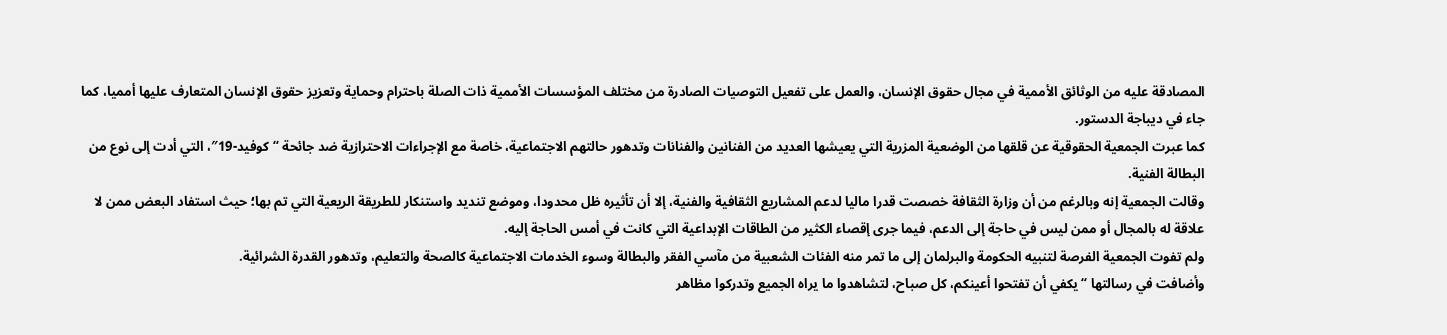المصادقة عليه من الوثائق الأممية في مجال حقوق الإنسان، والعمل على تفعيل التوصيات الصادرة من مختلف المؤسسات الأممية ذات الصلة باحترام وحماية وتعزيز حقوق الإنسان المتعارف عليها أمميا، كما جاء في ديباجة الدستور.
كما عبرت الجمعية الحقوقية عن قلقها من الوضعية المزرية التي يعيشها العديد من الفنانين والفنانات وتدهور حالتهم الاجتماعية، خاصة مع الإجراءات الاحترازية ضد جائحة “كوفيد-19″، التي أدت إلى نوع من البطالة الفنية.
وقالت الجمعية إنه وبالرغم من أن وزارة الثقافة خصصت قدرا ماليا لدعم المشاريع الثقافية والفنية، إلا أن تأثيره ظل محدودا، وموضع تنديد واستنكار للطريقة الريعية التي تم بها؛ حيث استفاد البعض ممن لا علاقة له بالمجال أو ممن ليس في حاجة إلى الدعم، فيما جرى إقصاء الكثير من الطاقات الإبداعية التي كانت في أمس الحاجة إليه.
ولم تفوت الجمعية الفرصة لتنبيه الحكومة والبرلمان إلى ما تمر منه الفئات الشعبية من مآسي الفقر والبطالة وسوء الخدمات الاجتماعية كالصحة والتعليم، وتدهور القدرة الشرائية.
وأضافت في رسالتها “يكفي أن تفتحوا أعينكم، كل صباح، لتشاهدوا ما يراه الجميع وتدركوا مظاهر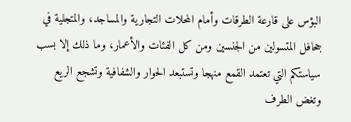البؤس على قارعة الطرقات وأمام المحلات التجارية والمساجد، والمتجلية في جحافل المتسولين من الجنسين ومن كل الفئات والأعمار، وما ذلك إلا بسب سياستكم التي تعتمد القمع منهجا وتستبعد الحوار والشفافية وتشجع الريع وتغض الطرف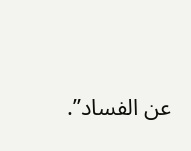عن الفساد”.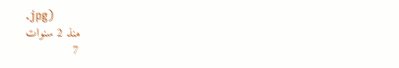.jpg)
منذ 2 سنوات
7